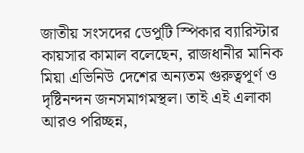জাতীয় সংসদের ডেপুটি স্পিকার ব্যারিস্টার কায়সার কামাল বলেছেন, রাজধানীর মানিক মিয়া এভিনিউ দেশের অন্যতম গুরুত্বপূর্ণ ও দৃষ্টিনন্দন জনসমাগমস্থল। তাই এই এলাকা আরও পরিচ্ছন্ন,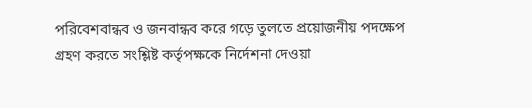পরিবেশবান্ধব ও জনবান্ধব করে গড়ে তুলতে প্রয়োজনীয় পদক্ষেপ গ্রহণ করতে সংশ্লিষ্ট কর্তৃপক্ষকে নির্দেশনা দেওয়া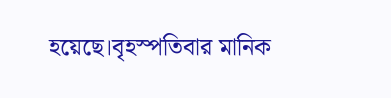হয়েছে।বৃহস্পতিবার মানিক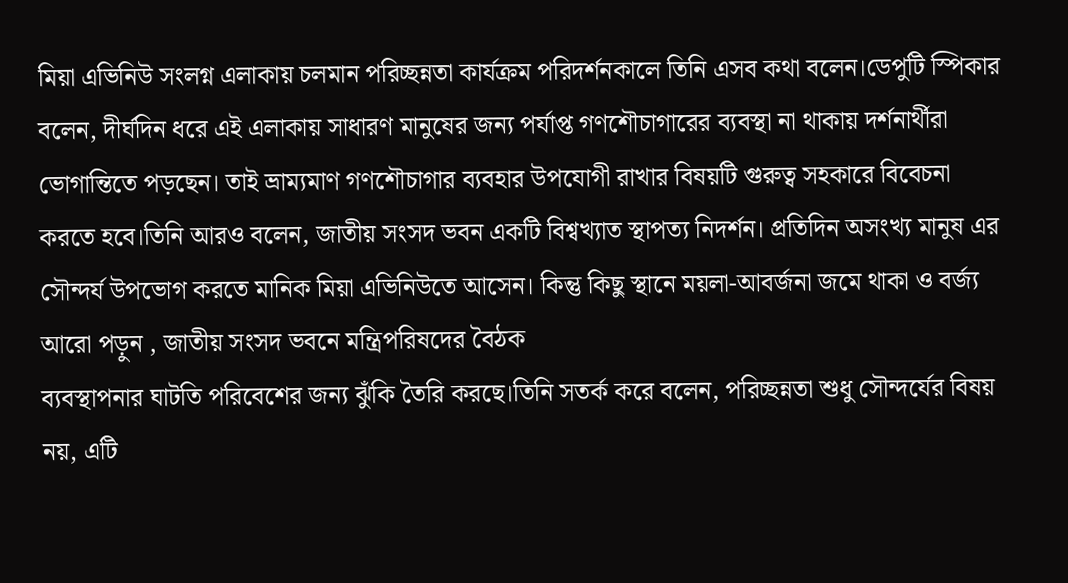মিয়া এভিনিউ সংলগ্ন এলাকায় চলমান পরিচ্ছন্নতা কার্যক্রম পরিদর্শনকালে তিনি এসব কথা বলেন।ডেপুটি স্পিকার বলেন, দীর্ঘদিন ধরে এই এলাকায় সাধারণ মানুষের জন্য পর্যাপ্ত গণশৌচাগারের ব্যবস্থা না থাকায় দর্শনার্থীরা ভোগান্তিতে পড়ছেন। তাই ভ্রাম্যমাণ গণশৌচাগার ব্যবহার উপযোগী রাখার বিষয়টি গুরুত্ব সহকারে বিবেচনা করতে হবে।তিনি আরও বলেন, জাতীয় সংসদ ভবন একটি বিশ্বখ্যাত স্থাপত্য নিদর্শন। প্রতিদিন অসংখ্য মানুষ এর সৌন্দর্য উপভোগ করতে মানিক মিয়া এভিনিউতে আসেন। কিন্তু কিছু স্থানে ময়লা-আবর্জনা জমে থাকা ও বর্জ্য
আরো পড়ুন , জাতীয় সংসদ ভবনে মন্ত্রিপরিষদের বৈঠক
ব্যবস্থাপনার ঘাটতি পরিবেশের জন্য ঝুঁকি তৈরি করছে।তিনি সতর্ক করে বলেন, পরিচ্ছন্নতা শুধু সৌন্দর্যের বিষয় নয়, এটি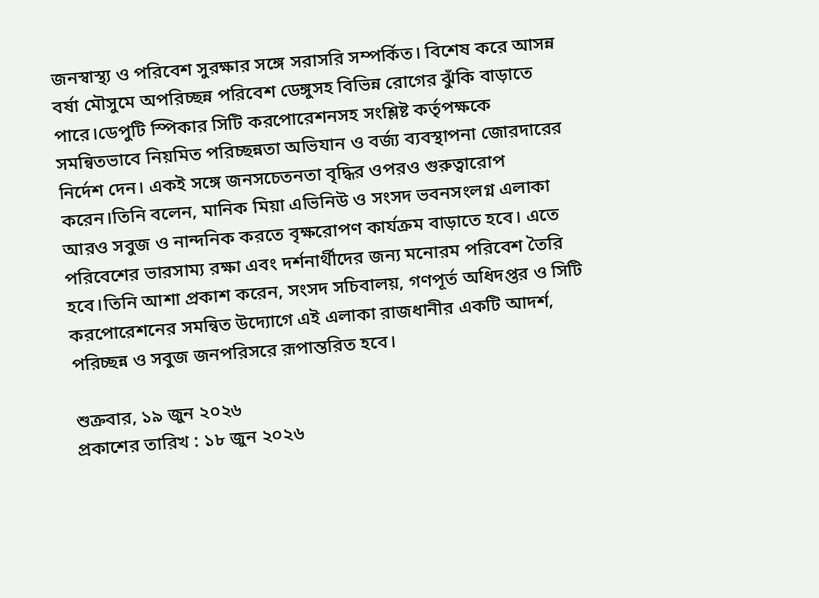জনস্বাস্থ্য ও পরিবেশ সুরক্ষার সঙ্গে সরাসরি সম্পর্কিত। বিশেষ করে আসন্ন বর্ষা মৌসুমে অপরিচ্ছন্ন পরিবেশ ডেঙ্গুসহ বিভিন্ন রোগের ঝুঁকি বাড়াতে পারে।ডেপুটি স্পিকার সিটি করপোরেশনসহ সংশ্লিষ্ট কর্তৃপক্ষকে সমন্বিতভাবে নিয়মিত পরিচ্ছন্নতা অভিযান ও বর্জ্য ব্যবস্থাপনা জোরদারের নির্দেশ দেন। একই সঙ্গে জনসচেতনতা বৃদ্ধির ওপরও গুরুত্বারোপ করেন।তিনি বলেন, মানিক মিয়া এভিনিউ ও সংসদ ভবনসংলগ্ন এলাকা আরও সবুজ ও নান্দনিক করতে বৃক্ষরোপণ কার্যক্রম বাড়াতে হবে। এতে পরিবেশের ভারসাম্য রক্ষা এবং দর্শনার্থীদের জন্য মনোরম পরিবেশ তৈরি হবে।তিনি আশা প্রকাশ করেন, সংসদ সচিবালয়, গণপূর্ত অধিদপ্তর ও সিটি করপোরেশনের সমন্বিত উদ্যোগে এই এলাকা রাজধানীর একটি আদর্শ, পরিচ্ছন্ন ও সবুজ জনপরিসরে রূপান্তরিত হবে।

শুক্রবার, ১৯ জুন ২০২৬
প্রকাশের তারিখ : ১৮ জুন ২০২৬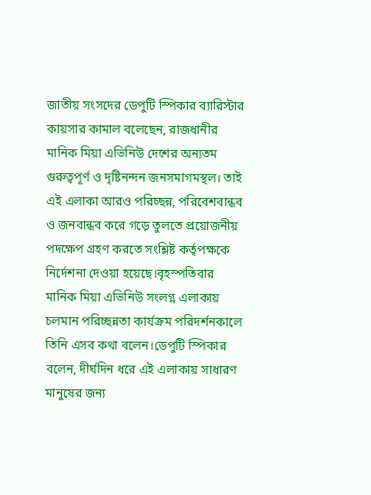জাতীয় সংসদের ডেপুটি স্পিকার ব্যারিস্টার কায়সার কামাল বলেছেন, রাজধানীর মানিক মিয়া এভিনিউ দেশের অন্যতম গুরুত্বপূর্ণ ও দৃষ্টিনন্দন জনসমাগমস্থল। তাই এই এলাকা আরও পরিচ্ছন্ন, পরিবেশবান্ধব ও জনবান্ধব করে গড়ে তুলতে প্রয়োজনীয় পদক্ষেপ গ্রহণ করতে সংশ্লিষ্ট কর্তৃপক্ষকে নির্দেশনা দেওয়া হয়েছে।বৃহস্পতিবার মানিক মিয়া এভিনিউ সংলগ্ন এলাকায় চলমান পরিচ্ছন্নতা কার্যক্রম পরিদর্শনকালে তিনি এসব কথা বলেন।ডেপুটি স্পিকার বলেন, দীর্ঘদিন ধরে এই এলাকায় সাধারণ মানুষের জন্য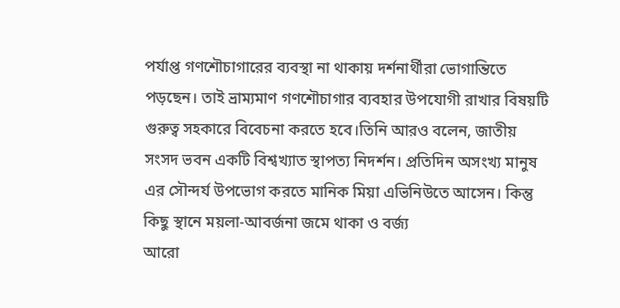পর্যাপ্ত গণশৌচাগারের ব্যবস্থা না থাকায় দর্শনার্থীরা ভোগান্তিতে পড়ছেন। তাই ভ্রাম্যমাণ গণশৌচাগার ব্যবহার উপযোগী রাখার বিষয়টি গুরুত্ব সহকারে বিবেচনা করতে হবে।তিনি আরও বলেন, জাতীয় সংসদ ভবন একটি বিশ্বখ্যাত স্থাপত্য নিদর্শন। প্রতিদিন অসংখ্য মানুষ এর সৌন্দর্য উপভোগ করতে মানিক মিয়া এভিনিউতে আসেন। কিন্তু কিছু স্থানে ময়লা-আবর্জনা জমে থাকা ও বর্জ্য
আরো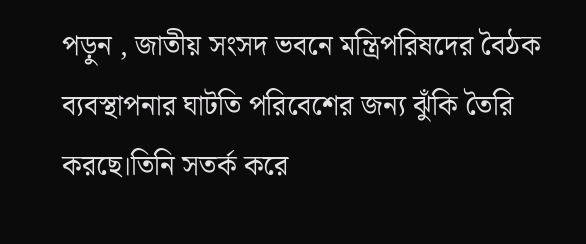পড়ুন , জাতীয় সংসদ ভবনে মন্ত্রিপরিষদের বৈঠক
ব্যবস্থাপনার ঘাটতি পরিবেশের জন্য ঝুঁকি তৈরি করছে।তিনি সতর্ক করে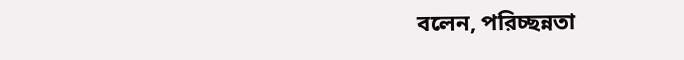বলেন, পরিচ্ছন্নতা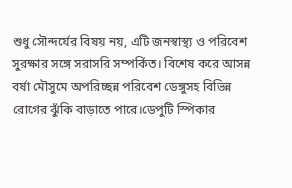শুধু সৌন্দর্যের বিষয় নয়, এটি জনস্বাস্থ্য ও পরিবেশ সুরক্ষার সঙ্গে সরাসরি সম্পর্কিত। বিশেষ করে আসন্ন বর্ষা মৌসুমে অপরিচ্ছন্ন পরিবেশ ডেঙ্গুসহ বিভিন্ন রোগের ঝুঁকি বাড়াতে পারে।ডেপুটি স্পিকার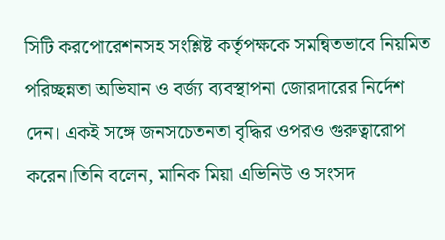সিটি করপোরেশনসহ সংশ্লিষ্ট কর্তৃপক্ষকে সমন্বিতভাবে নিয়মিত পরিচ্ছন্নতা অভিযান ও বর্জ্য ব্যবস্থাপনা জোরদারের নির্দেশ দেন। একই সঙ্গে জনসচেতনতা বৃদ্ধির ওপরও গুরুত্বারোপ করেন।তিনি বলেন, মানিক মিয়া এভিনিউ ও সংসদ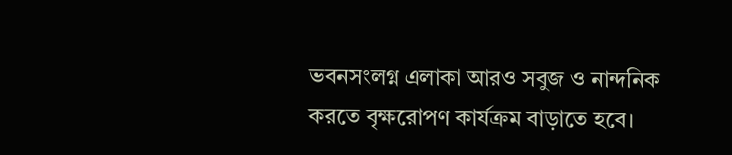ভবনসংলগ্ন এলাকা আরও সবুজ ও নান্দনিক করতে বৃক্ষরোপণ কার্যক্রম বাড়াতে হবে।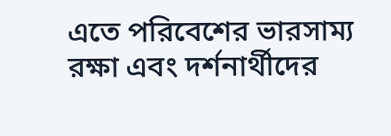এতে পরিবেশের ভারসাম্য রক্ষা এবং দর্শনার্থীদের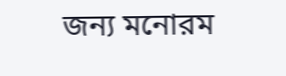জন্য মনোরম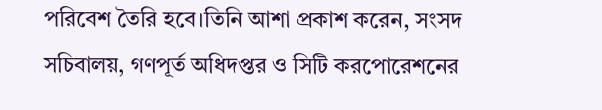পরিবেশ তৈরি হবে।তিনি আশা প্রকাশ করেন, সংসদ সচিবালয়, গণপূর্ত অধিদপ্তর ও সিটি করপোরেশনের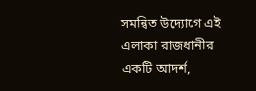সমন্বিত উদ্যোগে এই এলাকা রাজধানীর একটি আদর্শ,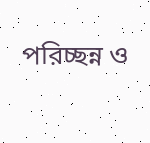পরিচ্ছন্ন ও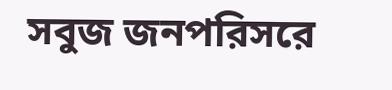সবুজ জনপরিসরে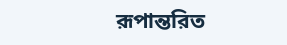রূপান্তরিত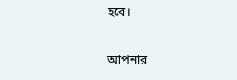হবে।

আপনার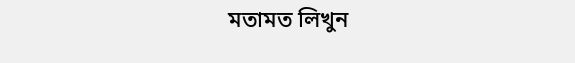মতামত লিখুন